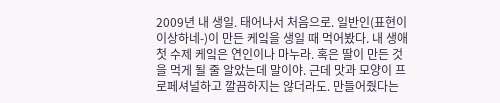2009년 내 생일. 태어나서 처음으로. 일반인(표현이 이상하네-)이 만든 케잌을 생일 때 먹어봤다. 내 생애 첫 수제 케잌은 연인이나 마누라. 혹은 딸이 만든 것을 먹게 될 줄 알았는데 말이야. 근데 맛과 모양이 프로페셔널하고 깔끔하지는 않더라도. 만들어줬다는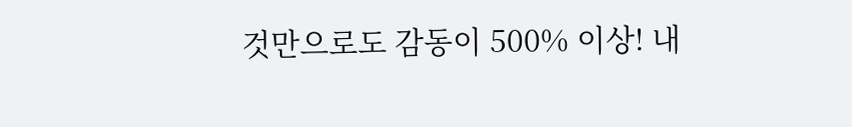것만으로도 감동이 500% 이상! 내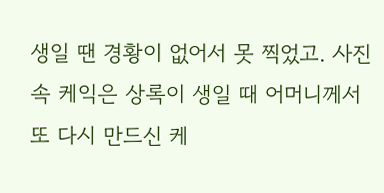생일 땐 경황이 없어서 못 찍었고. 사진속 케익은 상록이 생일 때 어머니께서 또 다시 만드신 케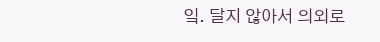잌. 달지 않아서 의외로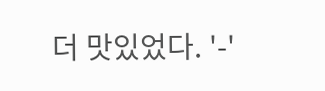더 맛있었다. '-'